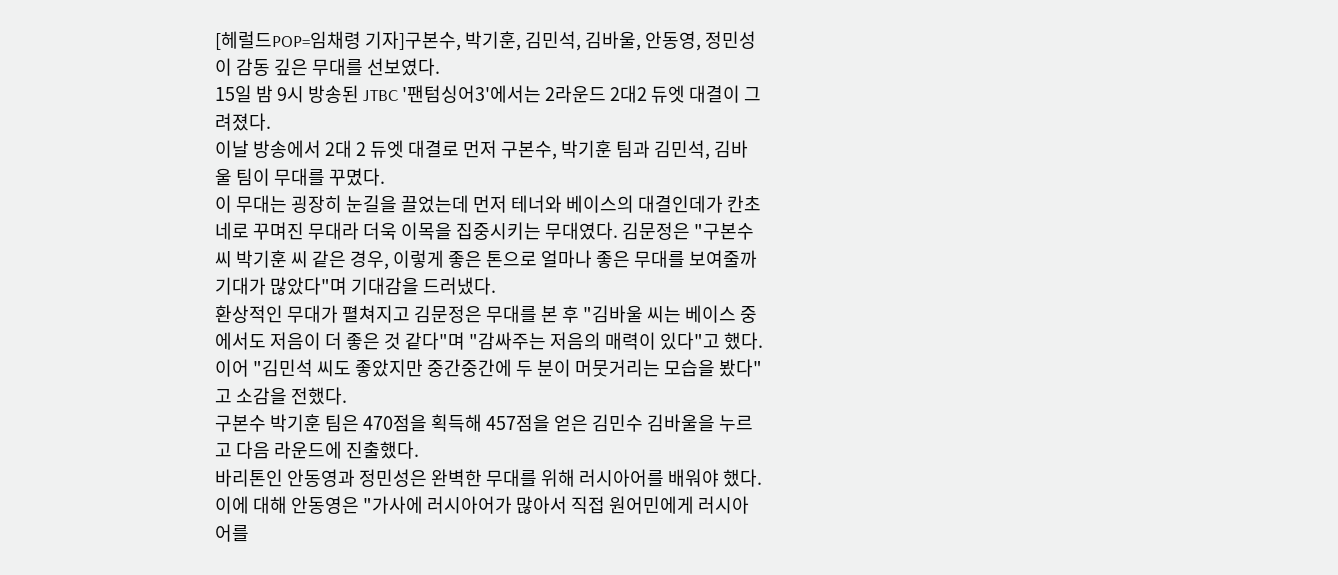[헤럴드POP=임채령 기자]구본수, 박기훈, 김민석, 김바울, 안동영, 정민성이 감동 깊은 무대를 선보였다.
15일 밤 9시 방송된 JTBC '팬텀싱어3'에서는 2라운드 2대2 듀엣 대결이 그려졌다.
이날 방송에서 2대 2 듀엣 대결로 먼저 구본수, 박기훈 팀과 김민석, 김바울 팀이 무대를 꾸몄다.
이 무대는 굉장히 눈길을 끌었는데 먼저 테너와 베이스의 대결인데가 칸초네로 꾸며진 무대라 더욱 이목을 집중시키는 무대였다. 김문정은 "구본수 씨 박기훈 씨 같은 경우, 이렇게 좋은 톤으로 얼마나 좋은 무대를 보여줄까 기대가 많았다"며 기대감을 드러냈다.
환상적인 무대가 펼쳐지고 김문정은 무대를 본 후 "김바울 씨는 베이스 중에서도 저음이 더 좋은 것 같다"며 "감싸주는 저음의 매력이 있다"고 했다. 이어 "김민석 씨도 좋았지만 중간중간에 두 분이 머뭇거리는 모습을 봤다"고 소감을 전했다.
구본수 박기훈 팀은 470점을 획득해 457점을 얻은 김민수 김바울을 누르고 다음 라운드에 진출했다.
바리톤인 안동영과 정민성은 완벽한 무대를 위해 러시아어를 배워야 했다. 이에 대해 안동영은 "가사에 러시아어가 많아서 직접 원어민에게 러시아어를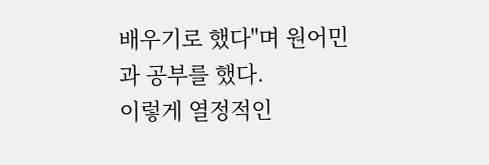배우기로 했다"며 원어민과 공부를 했다.
이렇게 열정적인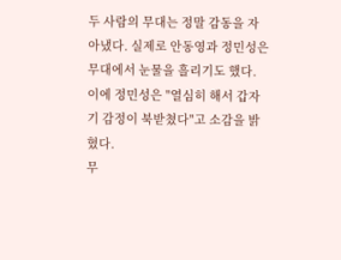두 사람의 무대는 정말 감동을 자아냈다. 실제로 안동영과 정민성은 무대에서 눈물을 흘리기도 했다.
이에 정민성은 "열심히 해서 갑자기 감정이 북받쳤다"고 소감을 밝혔다.
무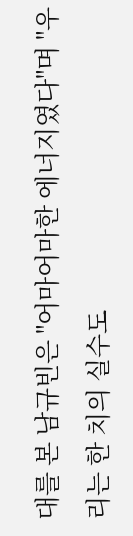대를 본 남규빈은 "어마어마한 에너지였다"며 "우리는 한 치의 실수도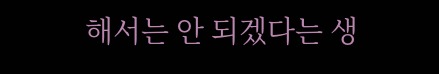해서는 안 되겠다는 생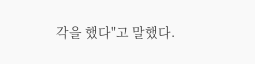각을 했다"고 말했다.